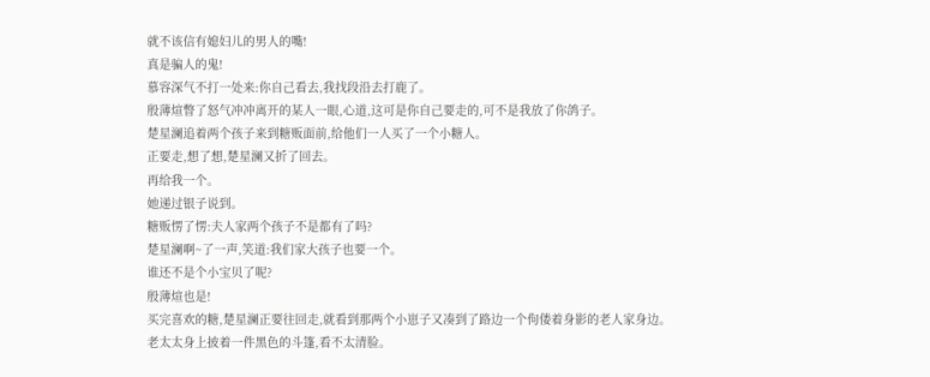就不该信有媳妇儿的男人的嘴!
真是骗人的鬼!
慕容深气不打一处来:你自己看去,我找段沿去打鹿了。
殷薄煊瞥了怒气冲冲离开的某人一眼,心道,这可是你自己要走的,可不是我放了你鸽子。
楚星澜追着两个孩子来到糖贩面前,给他们一人买了一个小糖人。
正要走,想了想,楚星澜又折了回去。
再给我一个。
她递过银子说到。
糖贩愣了愣:夫人家两个孩子不是都有了吗?
楚星澜啊~了一声,笑道:我们家大孩子也要一个。
谁还不是个小宝贝了呢?
殷薄煊也是!
买完喜欢的糖,楚星澜正要往回走,就看到那两个小崽子又凑到了路边一个佝偻着身影的老人家身边。
老太太身上披着一件黑色的斗篷,看不太清脸。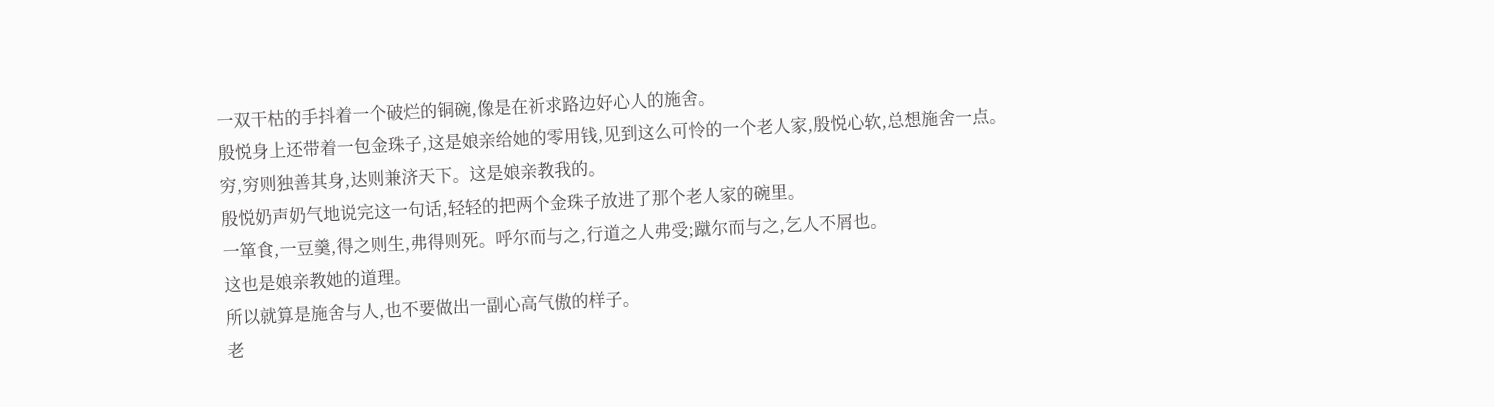一双干枯的手抖着一个破烂的铜碗,像是在祈求路边好心人的施舍。
殷悦身上还带着一包金珠子,这是娘亲给她的零用钱,见到这么可怜的一个老人家,殷悦心软,总想施舍一点。
穷,穷则独善其身,达则兼济天下。这是娘亲教我的。
殷悦奶声奶气地说完这一句话,轻轻的把两个金珠子放进了那个老人家的碗里。
一箪食,一豆羹,得之则生,弗得则死。呼尔而与之,行道之人弗受;蹴尔而与之,乞人不屑也。
这也是娘亲教她的道理。
所以就算是施舍与人,也不要做出一副心高气傲的样子。
老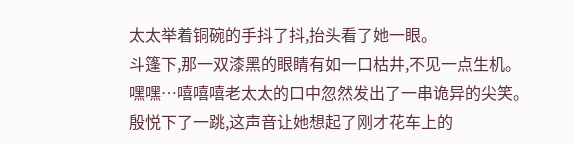太太举着铜碗的手抖了抖,抬头看了她一眼。
斗篷下,那一双漆黑的眼睛有如一口枯井,不见一点生机。
嘿嘿…嘻嘻嘻老太太的口中忽然发出了一串诡异的尖笑。
殷悦下了一跳,这声音让她想起了刚才花车上的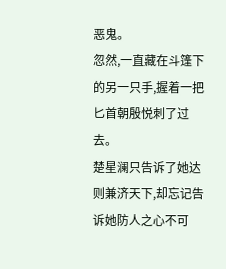恶鬼。
忽然,一直藏在斗篷下的另一只手,握着一把匕首朝殷悦刺了过去。
楚星澜只告诉了她达则兼济天下,却忘记告诉她防人之心不可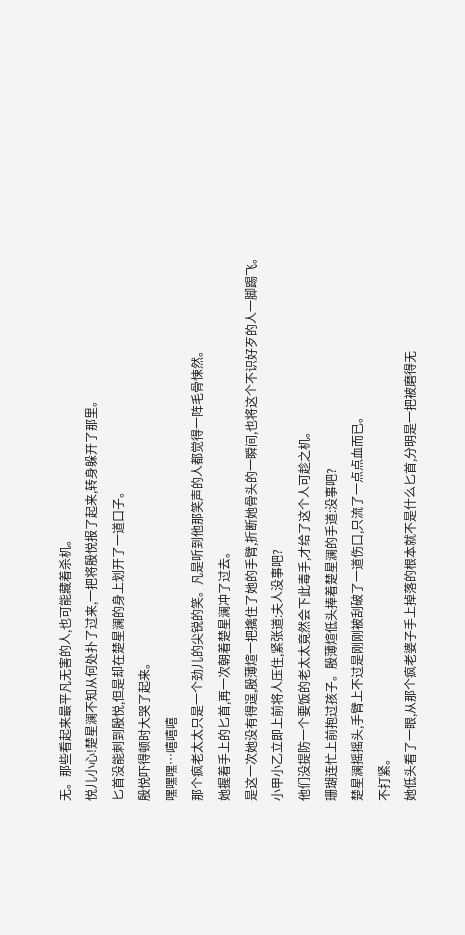无。那些看起来最平凡无害的人,也可能藏着杀机。
悦儿小心!楚星澜不知从何处扑了过来,一把将殷悦报了起来,转身躲开了那里。
匕首没能刺到殷悦,但是却在楚星澜的身上划开了一道口子。
殷悦吓得顿时大哭了起来。
嘿嘿嘿…嘻嘻嘻
那个疯老太太只是一个劲儿的尖锐的笑。凡是听到他那笑声的人都觉得一阵毛骨悚然。
她握着手上的匕首,再一次朝着楚星澜冲了过去。
是这一次她没有得逞,殷薄煊一把擒住了她的手臂,折断她骨头的一瞬间,也将这个不识好歹的人一脚踢飞。
小甲小乙立即上前将人压住,紧张道:夫人没事吧?
他们没提防一个要饭的老太太竟然会下此毒手,才给了这个人可趁之机。
珊瑚连忙上前抱过孩子。殷薄煊低头捧着楚星澜的手道:没事吧?
楚星澜摇摇头,手臂上不过是刚刚被刮破了一道伤口,只流了一点点血而已。
不打紧。
她低头看了一眼,从那个疯老婆子手上掉落的根本就不是什么匕首,分明是一把被磨得无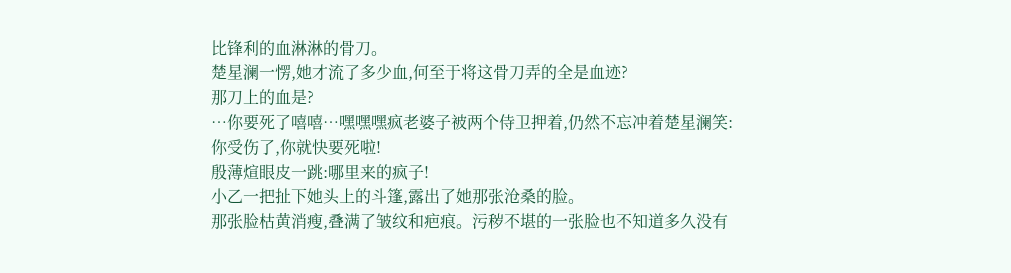比锋利的血淋淋的骨刀。
楚星澜一愣,她才流了多少血,何至于将这骨刀弄的全是血迹?
那刀上的血是?
…你要死了嘻嘻…嘿嘿嘿疯老婆子被两个侍卫押着,仍然不忘冲着楚星澜笑:你受伤了,你就快要死啦!
殷薄煊眼皮一跳:哪里来的疯子!
小乙一把扯下她头上的斗篷,露出了她那张沧桑的脸。
那张脸枯黄消瘦,叠满了皱纹和疤痕。污秽不堪的一张脸也不知道多久没有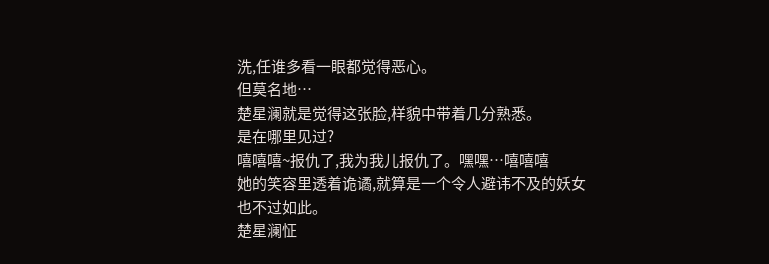洗,任谁多看一眼都觉得恶心。
但莫名地…
楚星澜就是觉得这张脸,样貌中带着几分熟悉。
是在哪里见过?
嘻嘻嘻~报仇了,我为我儿报仇了。嘿嘿…嘻嘻嘻
她的笑容里透着诡谲,就算是一个令人避讳不及的妖女也不过如此。
楚星澜怔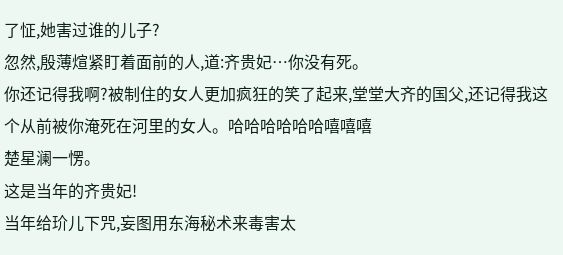了怔,她害过谁的儿子?
忽然,殷薄煊紧盯着面前的人,道:齐贵妃…你没有死。
你还记得我啊?被制住的女人更加疯狂的笑了起来,堂堂大齐的国父,还记得我这个从前被你淹死在河里的女人。哈哈哈哈哈哈嘻嘻嘻
楚星澜一愣。
这是当年的齐贵妃!
当年给玠儿下咒,妄图用东海秘术来毒害太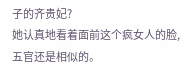子的齐贵妃?
她认真地看着面前这个疯女人的脸,五官还是相似的。